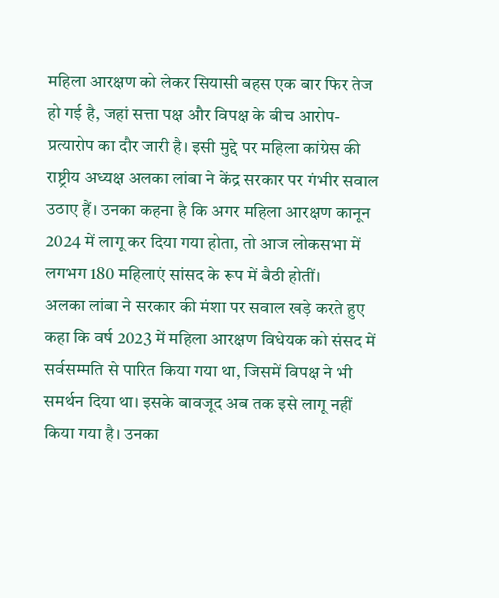महिला आरक्षण को लेकर सियासी बहस एक बार फिर तेज हो गई है, जहां सत्ता पक्ष और विपक्ष के बीच आरोप-प्रत्यारोप का दौर जारी है। इसी मुद्दे पर महिला कांग्रेस की राष्ट्रीय अध्यक्ष अलका लांबा ने केंद्र सरकार पर गंभीर सवाल उठाए हैं। उनका कहना है कि अगर महिला आरक्षण कानून 2024 में लागू कर दिया गया होता, तो आज लोकसभा में लगभग 180 महिलाएं सांसद के रूप में बैठी होतीं।
अलका लांबा ने सरकार की मंशा पर सवाल खड़े करते हुए कहा कि वर्ष 2023 में महिला आरक्षण विधेयक को संसद में सर्वसम्मति से पारित किया गया था, जिसमें विपक्ष ने भी समर्थन दिया था। इसके बावजूद अब तक इसे लागू नहीं किया गया है। उनका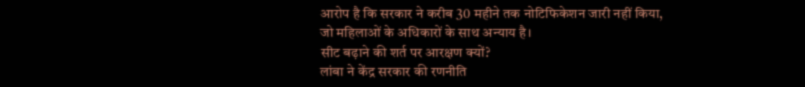आरोप है कि सरकार ने करीब 30 महीने तक नोटिफिकेशन जारी नहीं किया, जो महिलाओं के अधिकारों के साथ अन्याय है।
सीट बढ़ाने की शर्त पर आरक्षण क्यों?
लांबा ने केंद्र सरकार की रणनीति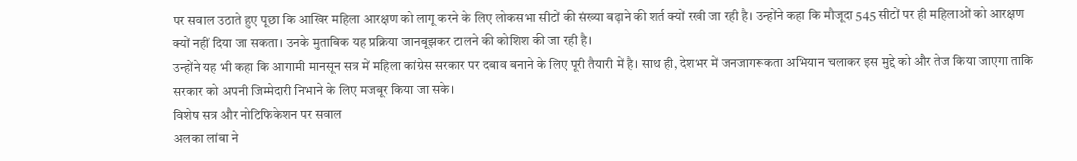पर सवाल उठाते हुए पूछा कि आखिर महिला आरक्षण को लागू करने के लिए लोकसभा सीटों की संख्या बढ़ाने की शर्त क्यों रखी जा रही है। उन्होंने कहा कि मौजूदा 545 सीटों पर ही महिलाओं को आरक्षण क्यों नहीं दिया जा सकता। उनके मुताबिक यह प्रक्रिया जानबूझकर टालने की कोशिश की जा रही है।
उन्होंने यह भी कहा कि आगामी मानसून सत्र में महिला कांग्रेस सरकार पर दबाव बनाने के लिए पूरी तैयारी में है। साथ ही, देशभर में जनजागरूकता अभियान चलाकर इस मुद्दे को और तेज किया जाएगा ताकि सरकार को अपनी जिम्मेदारी निभाने के लिए मजबूर किया जा सके।
विशेष सत्र और नोटिफिकेशन पर सवाल
अलका लांबा ने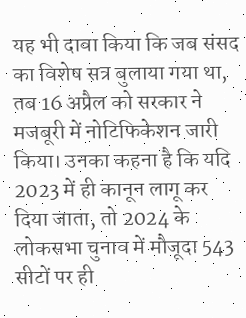यह भी दावा किया कि जब संसद का विशेष सत्र बुलाया गया था, तब 16 अप्रैल को सरकार ने मजबूरी में नोटिफिकेशन जारी किया। उनका कहना है कि यदि 2023 में ही कानून लागू कर दिया जाता, तो 2024 के लोकसभा चुनाव में मौजूदा 543 सीटों पर ही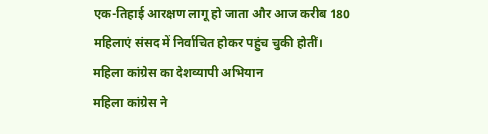एक-तिहाई आरक्षण लागू हो जाता और आज करीब 180 महिलाएं संसद में निर्वाचित होकर पहुंच चुकी होतीं।
महिला कांग्रेस का देशव्यापी अभियान
महिला कांग्रेस ने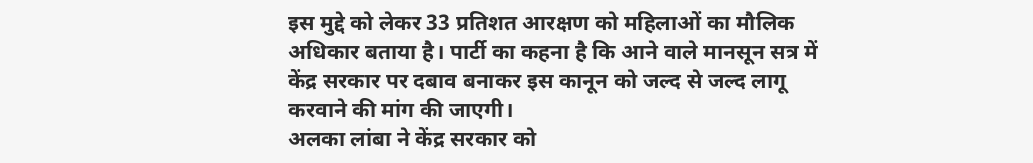इस मुद्दे को लेकर 33 प्रतिशत आरक्षण को महिलाओं का मौलिक अधिकार बताया है। पार्टी का कहना है कि आने वाले मानसून सत्र में केंद्र सरकार पर दबाव बनाकर इस कानून को जल्द से जल्द लागू करवाने की मांग की जाएगी।
अलका लांबा ने केंद्र सरकार को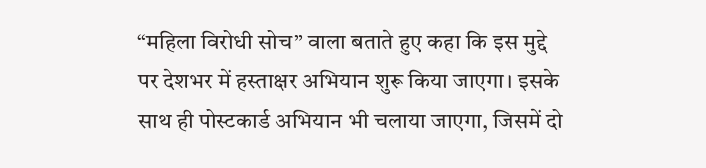“महिला विरोधी सोच” वाला बताते हुए कहा कि इस मुद्दे पर देशभर में हस्ताक्षर अभियान शुरू किया जाएगा। इसके साथ ही पोस्टकार्ड अभियान भी चलाया जाएगा, जिसमें दो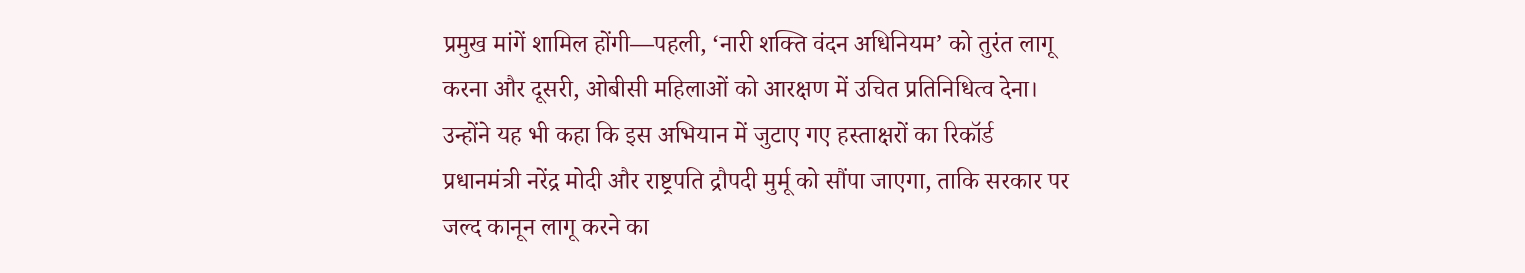प्रमुख मांगें शामिल होंगी—पहली, ‘नारी शक्ति वंदन अधिनियम’ को तुरंत लागू करना और दूसरी, ओबीसी महिलाओं को आरक्षण में उचित प्रतिनिधित्व देना।
उन्होंने यह भी कहा कि इस अभियान में जुटाए गए हस्ताक्षरों का रिकॉर्ड प्रधानमंत्री नरेंद्र मोदी और राष्ट्रपति द्रौपदी मुर्मू को सौंपा जाएगा, ताकि सरकार पर जल्द कानून लागू करने का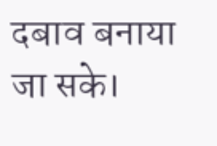दबाव बनाया जा सके।